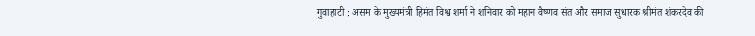गुवाहाटी : असम के मुख्यमंत्री हिमंत विश्व शर्मा ने शनिवार को महान वैष्णव संत और समाज सुधारक श्रीमंत शंकरदेव की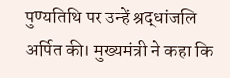पुण्यतिथि पर उन्हें श्रद्धांजलि अर्पित की। मुख्यमंत्री ने कहा कि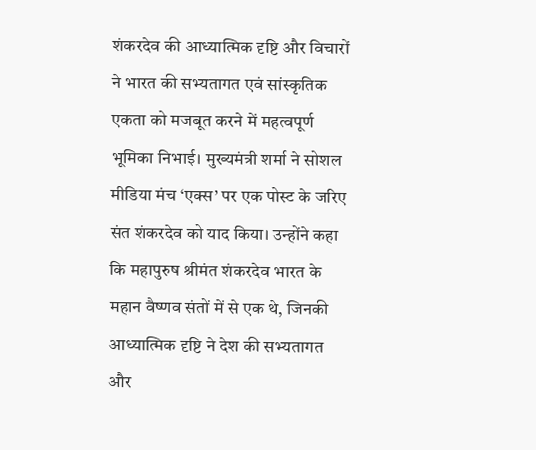शंकरदेव की आध्यात्मिक दृष्टि और विचारों ने भारत की सभ्यतागत एवं सांस्कृतिक एकता को मजबूत करने में महत्वपूर्ण भूमिका निभाई। मुख्यमंत्री शर्मा ने सोशल मीडिया मंच ‘एक्स’ पर एक पोस्ट के जरिए संत शंकरदेव को याद किया। उन्होंने कहा कि महापुरुष श्रीमंत शंकरदेव भारत के महान वैष्णव संतों में से एक थे, जिनकी आध्यात्मिक दृष्टि ने देश की सभ्यतागत और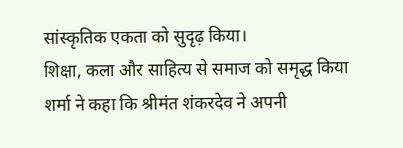सांस्कृतिक एकता को सुदृढ़ किया।
शिक्षा, कला और साहित्य से समाज को समृद्ध किया
शर्मा ने कहा कि श्रीमंत शंकरदेव ने अपनी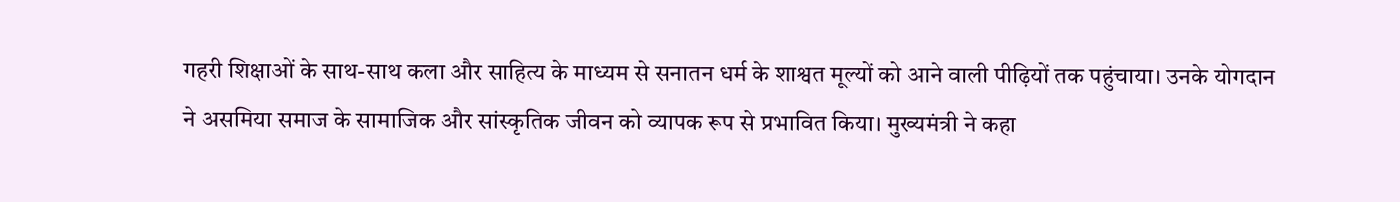गहरी शिक्षाओं के साथ-साथ कला और साहित्य के माध्यम से सनातन धर्म के शाश्वत मूल्यों को आने वाली पीढ़ियों तक पहुंचाया। उनके योगदान ने असमिया समाज के सामाजिक और सांस्कृतिक जीवन को व्यापक रूप से प्रभावित किया। मुख्यमंत्री ने कहा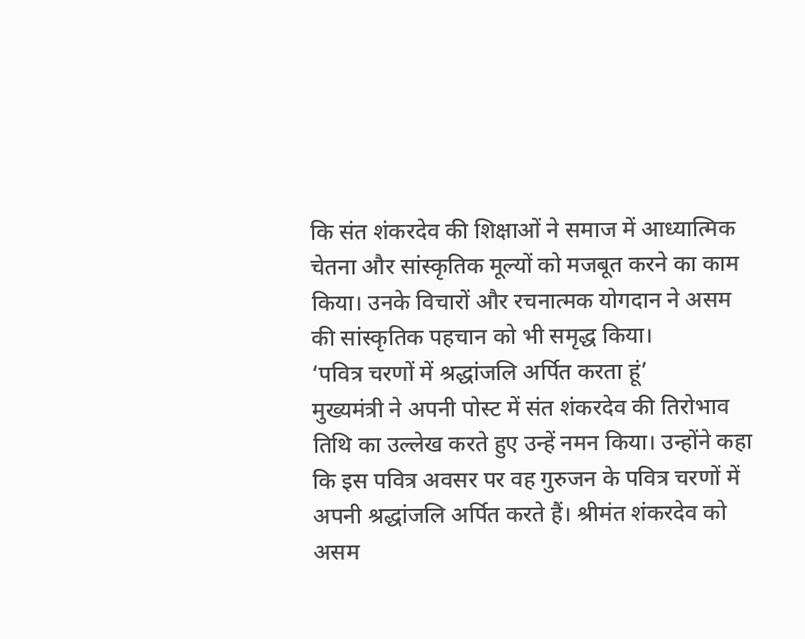कि संत शंकरदेव की शिक्षाओं ने समाज में आध्यात्मिक चेतना और सांस्कृतिक मूल्यों को मजबूत करने का काम किया। उनके विचारों और रचनात्मक योगदान ने असम की सांस्कृतिक पहचान को भी समृद्ध किया।
‘पवित्र चरणों में श्रद्धांजलि अर्पित करता हूं’
मुख्यमंत्री ने अपनी पोस्ट में संत शंकरदेव की तिरोभाव तिथि का उल्लेख करते हुए उन्हें नमन किया। उन्होंने कहा कि इस पवित्र अवसर पर वह गुरुजन के पवित्र चरणों में अपनी श्रद्धांजलि अर्पित करते हैं। श्रीमंत शंकरदेव को असम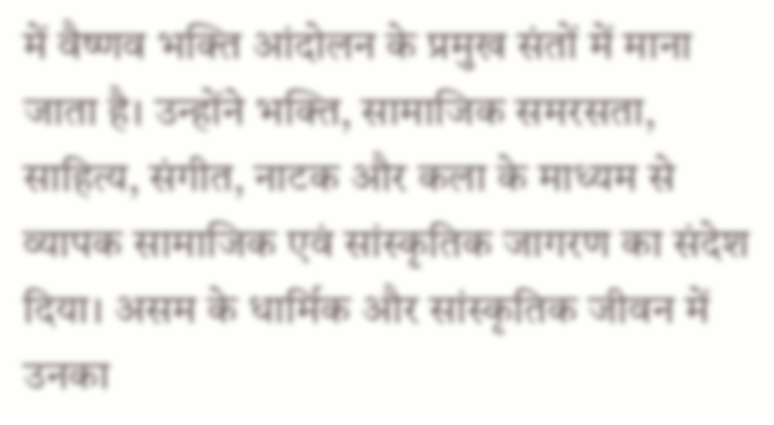में वैष्णव भक्ति आंदोलन के प्रमुख संतों में माना जाता है। उन्होंने भक्ति, सामाजिक समरसता, साहित्य, संगीत, नाटक और कला के माध्यम से व्यापक सामाजिक एवं सांस्कृतिक जागरण का संदेश दिया। असम के धार्मिक और सांस्कृतिक जीवन में उनका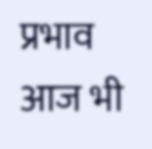प्रभाव आज भी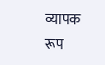व्यापक रूप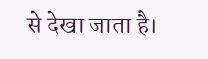से देखा जाता है।